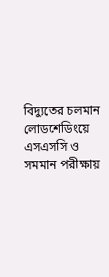বিদ্যুতের চলমান লোডশেডিংয়ে এসএসসি ও সমমান পরীক্ষায়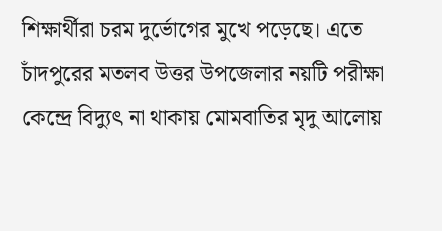শিক্ষার্থীরা চরম দুর্ভোগের মুখে পড়েছে। এতে চাঁদপুরের মতলব উত্তর উপজেলার নয়টি পরীক্ষা কেন্দ্রে বিদ্যুৎ না থাকায় মোমবাতির মৃদু আলোয়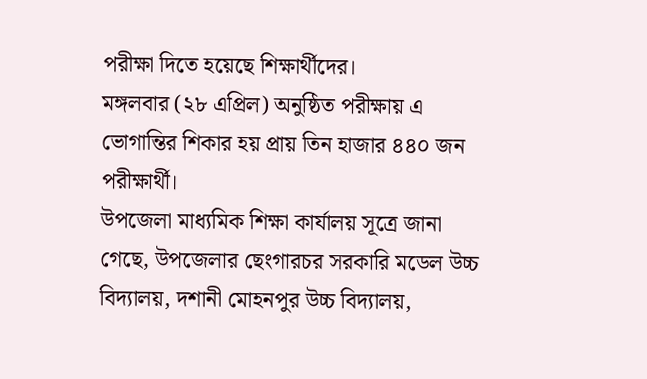পরীক্ষা দিতে হয়েছে শিক্ষার্থীদের।
মঙ্গলবার (২৮ এপ্রিল) অনুষ্ঠিত পরীক্ষায় এ ভোগান্তির শিকার হয় প্রায় তিন হাজার ৪৪০ জন পরীক্ষার্থী।
উপজেলা মাধ্যমিক শিক্ষা কার্যালয় সূত্রে জানা গেছে, উপজেলার ছেংগারচর সরকারি মডেল উচ্চ বিদ্যালয়, দশানী মোহনপুর উচ্চ বিদ্যালয়,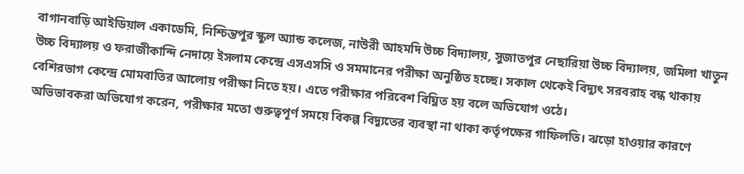বাগানবাড়ি আইডিয়াল একাডেমি, নিশ্চিন্তপুর স্কুল অ্যান্ড কলেজ, নাউরী আহমদি উচ্চ বিদ্যালয়, সুজাতপুর নেছারিয়া উচ্চ বিদ্যালয়, জমিলা খাতুন উচ্চ বিদ্যালয় ও ফরাজীকান্দি নেদায়ে ইসলাম কেন্দ্রে এসএসসি ও সমমানের পরীক্ষা অনুষ্ঠিত হচ্ছে। সকাল থেকেই বিদ্যুৎ সরবরাহ বন্ধ থাকায় বেশিরভাগ কেন্দ্রে মোমবাতির আলোয় পরীক্ষা নিতে হয়। এতে পরীক্ষার পরিবেশ বিঘ্নিত হয় বলে অভিযোগ ওঠে।
অভিভাবকরা অভিযোগ করেন, পরীক্ষার মতো গুরুত্বপূর্ণ সময়ে বিকল্প বিদ্যুতের ব্যবস্থা না থাকা কর্তৃপক্ষের গাফিলতি। ঝড়ো হাওয়ার কারণে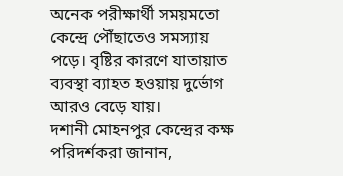অনেক পরীক্ষার্থী সময়মতো কেন্দ্রে পৌঁছাতেও সমস্যায় পড়ে। বৃষ্টির কারণে যাতায়াত ব্যবস্থা ব্যাহত হওয়ায় দুর্ভোগ আরও বেড়ে যায়।
দশানী মোহনপুর কেন্দ্রের কক্ষ পরিদর্শকরা জানান,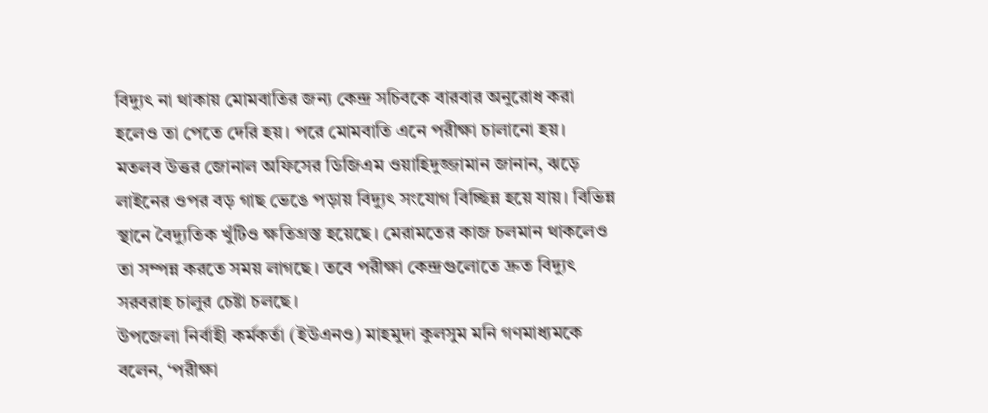বিদ্যুৎ না থাকায় মোমবাতির জন্য কেন্দ্র সচিবকে বারবার অনুরোধ করা হলেও তা পেতে দেরি হয়। পরে মোমবাতি এনে পরীক্ষা চালানো হয়।
মতলব উত্তর জোনাল অফিসের ডিজিএম ওয়াহিদুজ্জামান জানান, ঝড়ে লাইনের ওপর বড় গাছ ভেঙে পড়ায় বিদ্যুৎ সংযোগ বিচ্ছিন্ন হয়ে যায়। বিভিন্ন স্থানে বৈদ্যুতিক খুঁটিও ক্ষতিগ্রস্ত হয়েছে। মেরামতের কাজ চলমান থাকলেও তা সম্পন্ন করতে সময় লাগছে। তবে পরীক্ষা কেন্দ্রগুলোতে দ্রুত বিদ্যুৎ সরবরাহ চালুর চেষ্টা চলছে।
উপজেলা নির্বাহী কর্মকর্তা (ইউএনও) মাহমুদা কুলসুম মনি গণমাধ্যমকে বলেন, ‘পরীক্ষা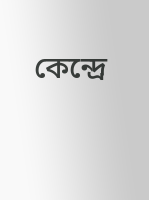কেন্দ্রে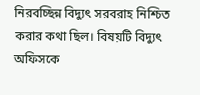নিরবচ্ছিন্ন বিদ্যুৎ সরবরাহ নিশ্চিত করার কথা ছিল। বিষয়টি বিদ্যুৎ অফিসকে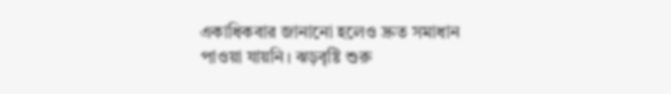একাধিকবার জানানো হলেও দ্রুত সমাধান পাওয়া যায়নি। ঝড়বৃষ্টি শুরু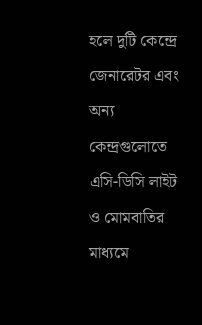হলে দুটি কেন্দ্রে জেনারেটর এবং অন্য কেন্দ্রগুলোতে এসি-ডিসি লাইট ও মোমবাতির মাধ্যমে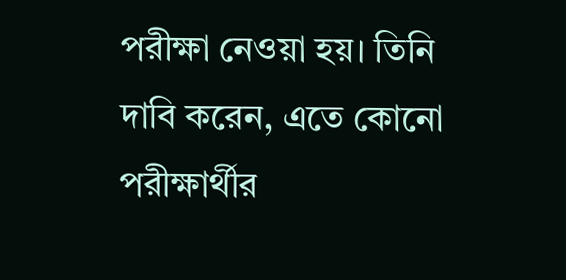পরীক্ষা নেওয়া হয়। তিনি দাবি করেন, এতে কোনো পরীক্ষার্থীর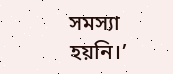সমস্যা হয়নি।’